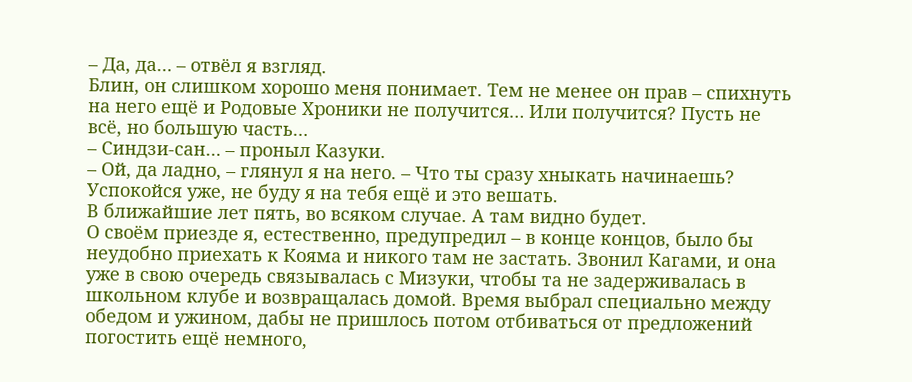– Да, да… – отвёл я взгляд.
Блин, он слишком хорошо меня понимает. Тем не менее он прав – спихнуть на него ещё и Родовые Хроники не получится… Или получится? Пусть не всё, но большую часть…
– Синдзи-сан… – проныл Казуки.
– Ой, да ладно, – глянул я на него. – Что ты сразу хныкать начинаешь? Успокойся уже, не буду я на тебя ещё и это вешать.
В ближайшие лет пять, во всяком случае. А там видно будет.
О своём приезде я, естественно, предупредил – в конце концов, было бы неудобно приехать к Кояма и никого там не застать. Звонил Кагами, и она уже в свою очередь связывалась с Мизуки, чтобы та не задерживалась в школьном клубе и возвращалась домой. Время выбрал специально между обедом и ужином, дабы не пришлось потом отбиваться от предложений погостить ещё немного,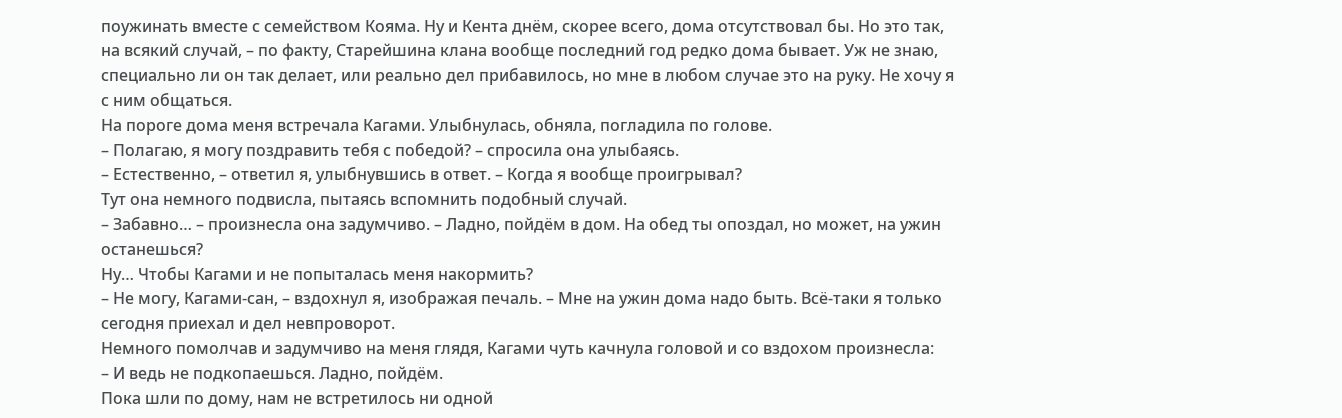поужинать вместе с семейством Кояма. Ну и Кента днём, скорее всего, дома отсутствовал бы. Но это так, на всякий случай, – по факту, Старейшина клана вообще последний год редко дома бывает. Уж не знаю, специально ли он так делает, или реально дел прибавилось, но мне в любом случае это на руку. Не хочу я с ним общаться.
На пороге дома меня встречала Кагами. Улыбнулась, обняла, погладила по голове.
– Полагаю, я могу поздравить тебя с победой? – спросила она улыбаясь.
– Естественно, – ответил я, улыбнувшись в ответ. – Когда я вообще проигрывал?
Тут она немного подвисла, пытаясь вспомнить подобный случай.
– Забавно… – произнесла она задумчиво. – Ладно, пойдём в дом. На обед ты опоздал, но может, на ужин останешься?
Ну… Чтобы Кагами и не попыталась меня накормить?
– Не могу, Кагами-сан, – вздохнул я, изображая печаль. – Мне на ужин дома надо быть. Всё-таки я только сегодня приехал и дел невпроворот.
Немного помолчав и задумчиво на меня глядя, Кагами чуть качнула головой и со вздохом произнесла:
– И ведь не подкопаешься. Ладно, пойдём.
Пока шли по дому, нам не встретилось ни одной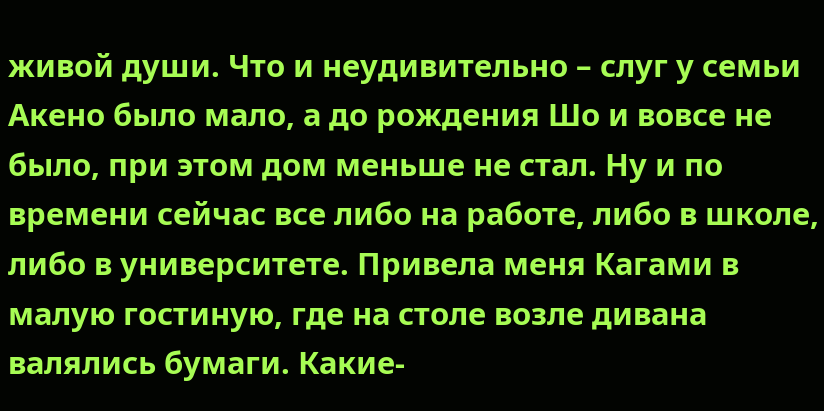живой души. Что и неудивительно – слуг у семьи Акено было мало, а до рождения Шо и вовсе не было, при этом дом меньше не стал. Ну и по времени сейчас все либо на работе, либо в школе, либо в университете. Привела меня Кагами в малую гостиную, где на столе возле дивана валялись бумаги. Какие-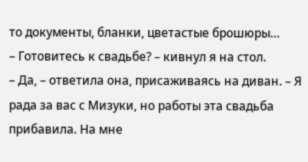то документы, бланки, цветастые брошюры…
– Готовитесь к свадьбе? – кивнул я на стол.
– Да, – ответила она, присаживаясь на диван. – Я рада за вас с Мизуки, но работы эта свадьба прибавила. На мне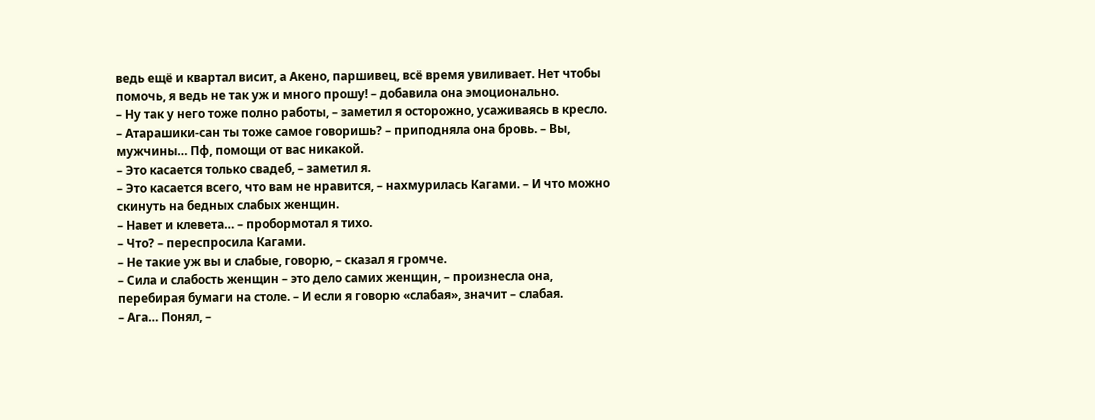ведь ещё и квартал висит, а Акено, паршивец, всё время увиливает. Нет чтобы помочь, я ведь не так уж и много прошу! – добавила она эмоционально.
– Ну так у него тоже полно работы, – заметил я осторожно, усаживаясь в кресло.
– Атарашики-сан ты тоже самое говоришь? – приподняла она бровь. – Вы, мужчины… Пф, помощи от вас никакой.
– Это касается только свадеб, – заметил я.
– Это касается всего, что вам не нравится, – нахмурилась Кагами. – И что можно скинуть на бедных слабых женщин.
– Навет и клевета… – пробормотал я тихо.
– Что? – переспросила Кагами.
– Не такие уж вы и слабые, говорю, – сказал я громче.
– Сила и слабость женщин – это дело самих женщин, – произнесла она, перебирая бумаги на столе. – И если я говорю «слабая», значит – слабая.
– Ага… Понял, –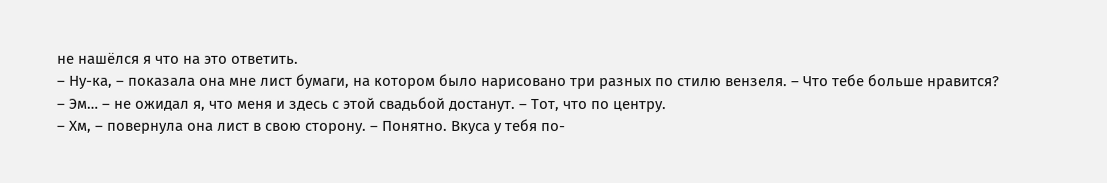не нашёлся я что на это ответить.
– Ну-ка, – показала она мне лист бумаги, на котором было нарисовано три разных по стилю вензеля. – Что тебе больше нравится?
– Эм… – не ожидал я, что меня и здесь с этой свадьбой достанут. – Тот, что по центру.
– Хм, – повернула она лист в свою сторону. – Понятно. Вкуса у тебя по-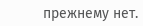прежнему нет.